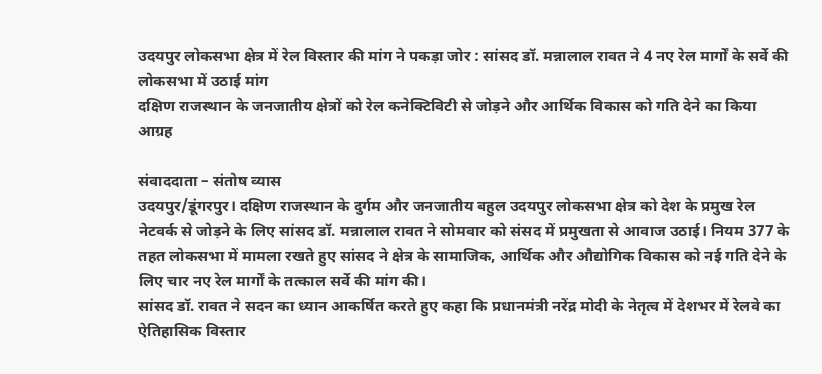उदयपुर लोकसभा क्षेत्र में रेल विस्तार की मांग ने पकड़ा जोर : सांसद डॉ. मन्नालाल रावत ने 4 नए रेल मार्गों के सर्वे की लोकसभा में उठाई मांग
दक्षिण राजस्थान के जनजातीय क्षेत्रों को रेल कनेक्टिविटी से जोड़ने और आर्थिक विकास को गति देने का किया आग्रह

संवाददाता – संतोष व्यास
उदयपुर/डूंगरपुर। दक्षिण राजस्थान के दुर्गम और जनजातीय बहुल उदयपुर लोकसभा क्षेत्र को देश के प्रमुख रेल नेटवर्क से जोड़ने के लिए सांसद डॉ. मन्नालाल रावत ने सोमवार को संसद में प्रमुखता से आवाज उठाई। नियम 377 के तहत लोकसभा में मामला रखते हुए सांसद ने क्षेत्र के सामाजिक, आर्थिक और औद्योगिक विकास को नई गति देने के लिए चार नए रेल मार्गों के तत्काल सर्वे की मांग की।
सांसद डॉ. रावत ने सदन का ध्यान आकर्षित करते हुए कहा कि प्रधानमंत्री नरेंद्र मोदी के नेतृत्व में देशभर में रेलवे का ऐतिहासिक विस्तार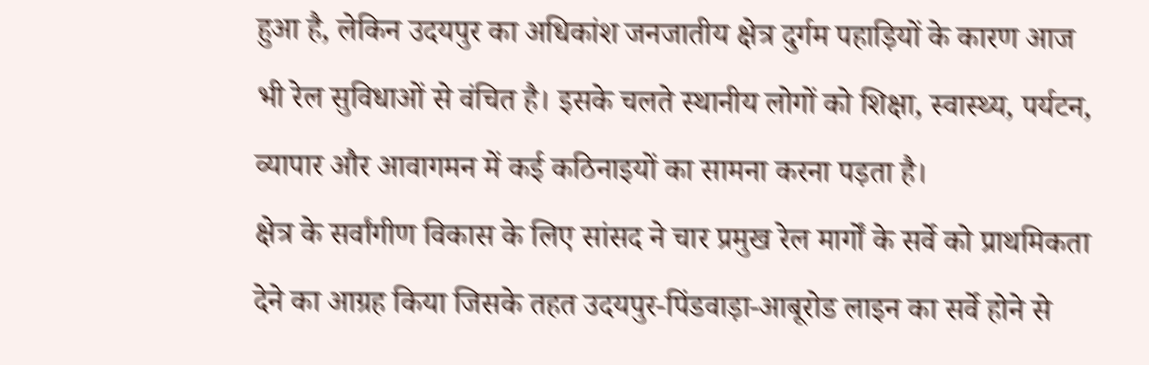हुआ है, लेकिन उदयपुर का अधिकांश जनजातीय क्षेत्र दुर्गम पहाड़ियों के कारण आज भी रेल सुविधाओं से वंचित है। इसके चलते स्थानीय लोगों को शिक्षा, स्वास्थ्य, पर्यटन, व्यापार और आवागमन में कई कठिनाइयों का सामना करना पड़ता है।
क्षेत्र के सर्वांगीण विकास के लिए सांसद ने चार प्रमुख रेल मार्गों के सर्वे को प्राथमिकता देने का आग्रह किया जिसके तहत उदयपुर-पिंडवाड़ा-आबूरोड लाइन का सर्वे होने से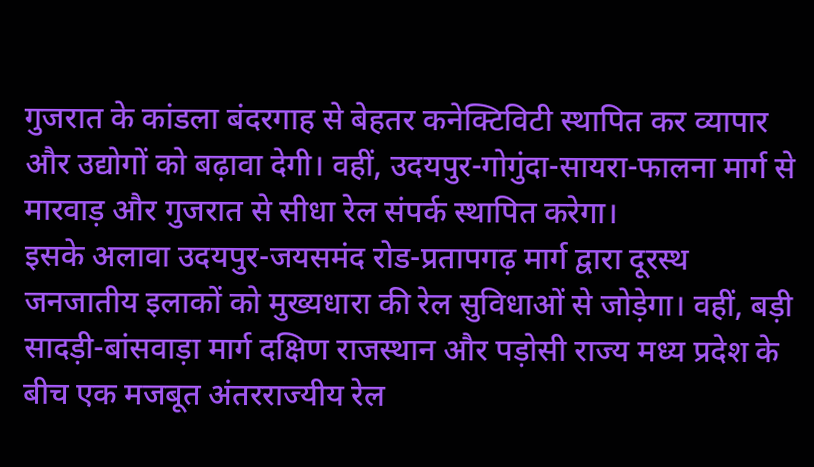गुजरात के कांडला बंदरगाह से बेहतर कनेक्टिविटी स्थापित कर व्यापार और उद्योगों को बढ़ावा देगी। वहीं, उदयपुर-गोगुंदा-सायरा-फालना मार्ग से मारवाड़ और गुजरात से सीधा रेल संपर्क स्थापित करेगा।
इसके अलावा उदयपुर-जयसमंद रोड-प्रतापगढ़ मार्ग द्वारा दूरस्थ जनजातीय इलाकों को मुख्यधारा की रेल सुविधाओं से जोड़ेगा। वहीं, बड़ी सादड़ी-बांसवाड़ा मार्ग दक्षिण राजस्थान और पड़ोसी राज्य मध्य प्रदेश के बीच एक मजबूत अंतरराज्यीय रेल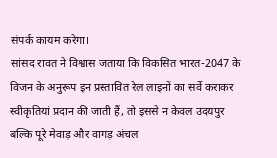संपर्क कायम करेगा।
सांसद रावत ने विश्वास जताया कि विकसित भारत-2047 के विजन के अनुरूप इन प्रस्तावित रेल लाइनों का सर्वे कराकर स्वीकृतियां प्रदान की जाती हैं, तो इससे न केवल उदयपुर बल्कि पूरे मेवाड़ और वागड़ अंचल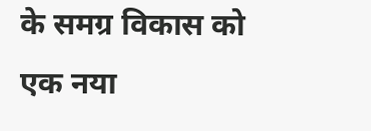के समग्र विकास को एक नया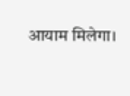आयाम मिलेगा।